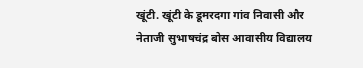खूंटी. खूंटी के डूमरदगा गांव निवासी और नेताजी सुभाषचंद्र बोस आवासीय विद्यालय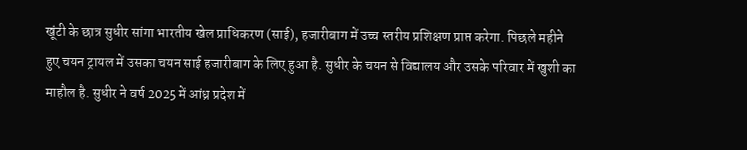खूंटी के छात्र सुधीर सांगा भारतीय खेल प्राधिकरण (साई), हजारीबाग में उच्च स्तरीय प्रशिक्षण प्राप्त करेगा. पिछले महीने हुए चयन ट्रायल में उसका चयन साई हजारीबाग के लिए हुआ है. सुधीर के चयन से विद्यालय और उसके परिवार में खुशी का माहौल है. सुधीर ने वर्ष 2025 में आंध्र प्रदेश में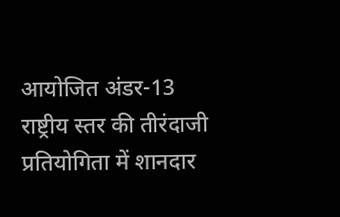आयोजित अंडर-13 राष्ट्रीय स्तर की तीरंदाजी प्रतियोगिता में शानदार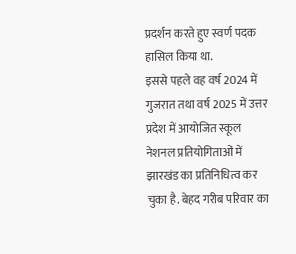प्रदर्शन करते हुए स्वर्ण पदक हासिल किया था.
इससे पहले वह वर्ष 2024 में गुजरात तथा वर्ष 2025 में उत्तर प्रदेश में आयोजित स्कूल नेशनल प्रतियोगिताओं में झारखंड का प्रतिनिधित्व कर चुका है. बेहद गरीब परिवार का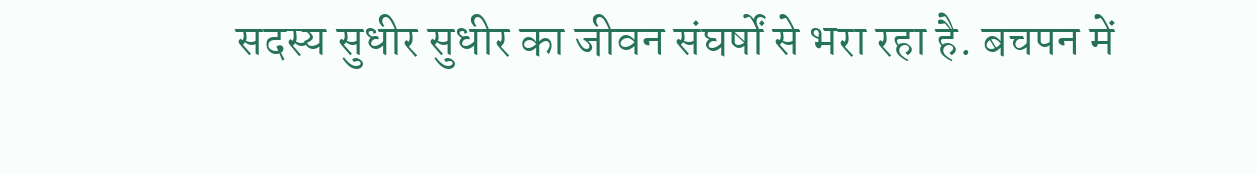सदस्य सुधीर सुधीर का जीवन संघर्षों से भरा रहा है. बचपन में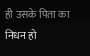ही उसके पिता का निधन हो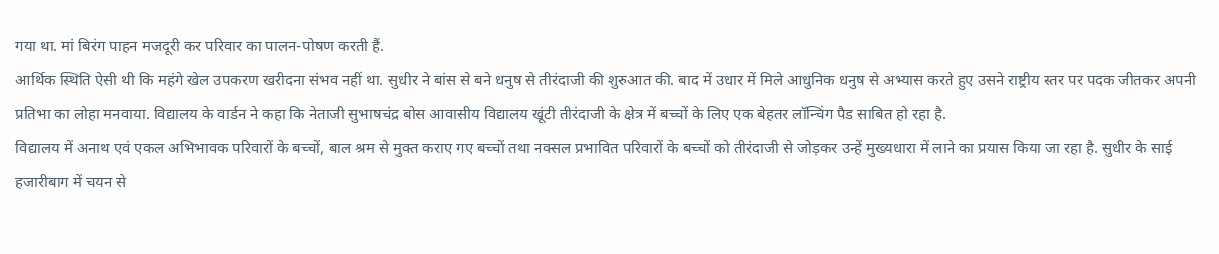गया था. मां बिरंग पाहन मजदूरी कर परिवार का पालन-पोषण करती हैं.
आर्थिक स्थिति ऐसी थी कि महंगे खेल उपकरण खरीदना संभव नहीं था. सुधीर ने बांस से बने धनुष से तीरंदाजी की शुरुआत की. बाद में उधार में मिले आधुनिक धनुष से अभ्यास करते हुए उसने राष्ट्रीय स्तर पर पदक जीतकर अपनी प्रतिभा का लोहा मनवाया. विद्यालय के वार्डन ने कहा कि नेताजी सुभाषचंद्र बोस आवासीय विद्यालय खूंटी तीरंदाजी के क्षेत्र में बच्चों के लिए एक बेहतर लॉन्चिंग पैड साबित हो रहा है.
विद्यालय में अनाथ एवं एकल अभिभावक परिवारों के बच्चों, बाल श्रम से मुक्त कराए गए बच्चों तथा नक्सल प्रभावित परिवारों के बच्चों को तीरंदाजी से जोड़कर उन्हें मुख्यधारा में लाने का प्रयास किया जा रहा है. सुधीर के साई हजारीबाग में चयन से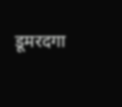डूमरदगा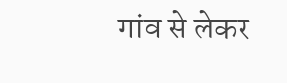गांव से लेकर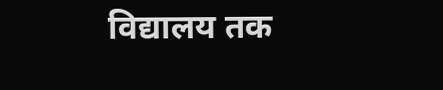विद्यालय तक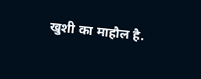खुशी का माहौल है.